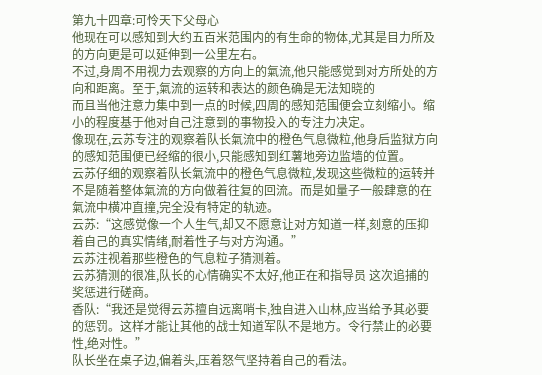第九十四章:可怜天下父母心
他现在可以感知到大约五百米范围内的有生命的物体,尤其是目力所及的方向更是可以延伸到一公里左右。
不过,身周不用视力去观察的方向上的氣流,他只能感觉到对方所处的方向和距离。至于,氣流的运转和表达的颜色确是无法知晓的
而且当他注意力集中到一点的时候,四周的感知范围便会立刻缩小。缩小的程度基于他对自己注意到的事物投入的专注力决定。
像现在,云苏专注的观察着队长氣流中的橙色气息微粒,他身后监狱方向的感知范围便已经缩的很小,只能感知到红薯地旁边监墙的位置。
云苏仔细的观察着队长氣流中的橙色气息微粒,发现这些微粒的运转并不是随着整体氣流的方向做着往复的回流。而是如量子一般肆意的在氣流中横冲直撞,完全没有特定的轨迹。
云苏:“这感觉像一个人生气,却又不愿意让对方知道一样,刻意的压抑着自己的真实情绪,耐着性子与对方沟通。”
云苏注视着那些橙色的气息粒子猜测着。
云苏猜测的很准,队长的心情确实不太好,他正在和指导员 这次追捕的奖惩进行磋商。
香队:“我还是觉得云苏擅自远离哨卡,独自进入山林,应当给予其必要的惩罚。这样才能让其他的战士知道军队不是地方。令行禁止的必要性,绝对性。”
队长坐在桌子边,偏着头,压着怒气坚持着自己的看法。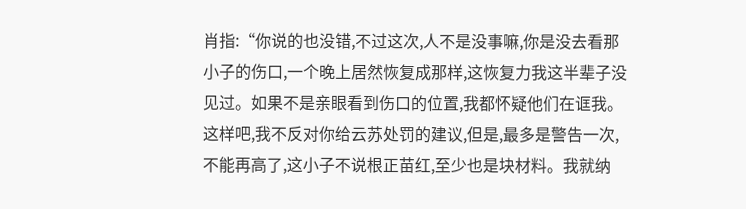肖指:“你说的也没错,不过这次,人不是没事嘛,你是没去看那小子的伤口,一个晚上居然恢复成那样,这恢复力我这半辈子没见过。如果不是亲眼看到伤口的位置,我都怀疑他们在诓我。这样吧,我不反对你给云苏处罚的建议,但是,最多是警告一次,不能再高了,这小子不说根正苗红,至少也是块材料。我就纳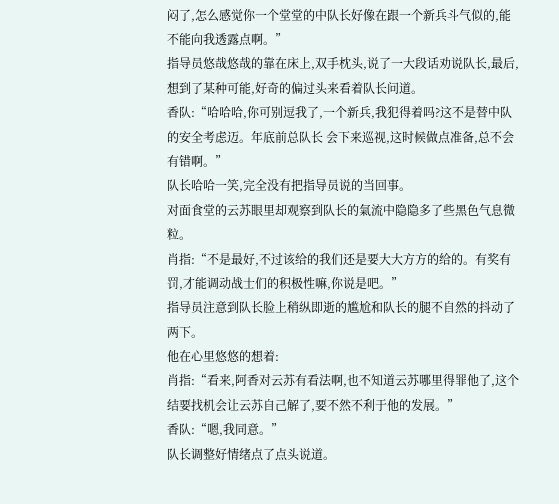闷了,怎么感觉你一个堂堂的中队长好像在跟一个新兵斗气似的,能不能向我透露点啊。”
指导员悠哉悠哉的靠在床上,双手枕头,说了一大段话劝说队长,最后,想到了某种可能,好奇的偏过头来看着队长问道。
香队:“哈哈哈,你可别逗我了,一个新兵,我犯得着吗?这不是替中队的安全考虑迈。年底前总队长 会下来巡视,这时候做点准备,总不会有错啊。”
队长哈哈一笑,完全没有把指导员说的当回事。
对面食堂的云苏眼里却观察到队长的氣流中隐隐多了些黑色气息微粒。
肖指:“不是最好,不过该给的我们还是要大大方方的给的。有奖有罚,才能调动战士们的积极性嘛,你说是吧。”
指导员注意到队长脸上稍纵即逝的尴尬和队长的腿不自然的抖动了两下。
他在心里悠悠的想着:
肖指:“看来,阿香对云苏有看法啊,也不知道云苏哪里得罪他了,这个结要找机会让云苏自己解了,要不然不利于他的发展。”
香队:“嗯,我同意。”
队长调整好情绪点了点头说道。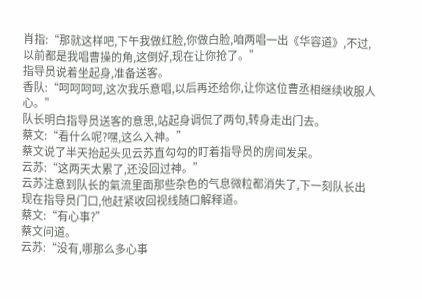肖指:“那就这样吧,下午我做红脸,你做白脸,咱两唱一出《华容道》,不过,以前都是我唱曹操的角,这倒好,现在让你抢了。”
指导员说着坐起身,准备送客。
香队:“呵呵呵呵,这次我乐意唱,以后再还给你,让你这位曹丞相继续收服人心。”
队长明白指导员送客的意思,站起身调侃了两句,转身走出门去。
蔡文:“看什么呢?嘿,这么入神。”
蔡文说了半天抬起头见云苏直勾勾的盯着指导员的房间发呆。
云苏:“这两天太累了,还没回过神。”
云苏注意到队长的氣流里面那些杂色的气息微粒都消失了,下一刻队长出现在指导员门口,他赶紧收回视线随口解释道。
蔡文:“有心事?”
蔡文问道。
云苏:“没有,哪那么多心事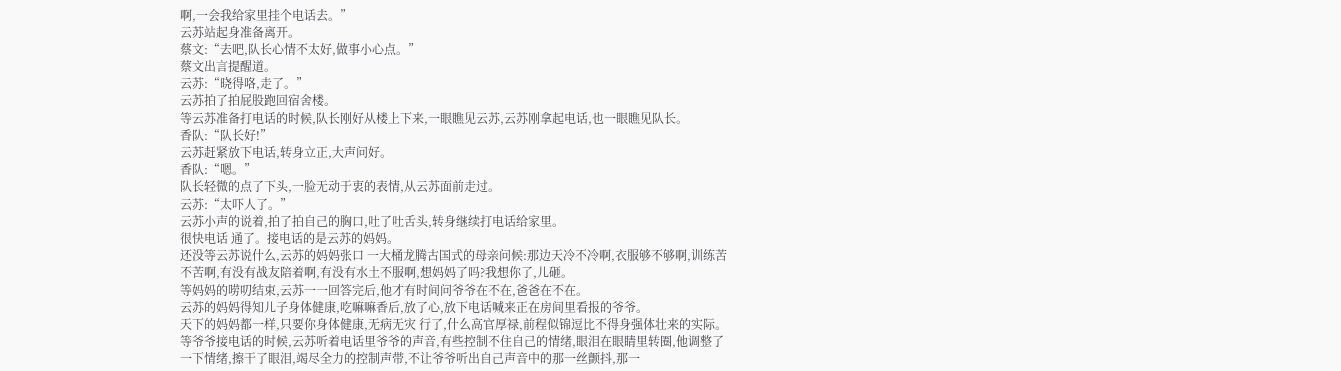啊,一会我给家里挂个电话去。”
云苏站起身准备离开。
蔡文:“去吧,队长心情不太好,做事小心点。”
蔡文出言提醒道。
云苏:“晓得咯,走了。”
云苏拍了拍屁股跑回宿舍楼。
等云苏准备打电话的时候,队长刚好从楼上下来,一眼瞧见云苏,云苏刚拿起电话,也一眼瞧见队长。
香队:“队长好!”
云苏赶紧放下电话,转身立正,大声问好。
香队:“嗯。”
队长轻微的点了下头,一脸无动于衷的表情,从云苏面前走过。
云苏:“太吓人了。”
云苏小声的说着,拍了拍自己的胸口,吐了吐舌头,转身继续打电话给家里。
很快电话 通了。接电话的是云苏的妈妈。
还没等云苏说什么,云苏的妈妈张口 一大桶龙腾古国式的母亲问候:那边天冷不冷啊,衣服够不够啊,训练苦不苦啊,有没有战友陪着啊,有没有水土不服啊,想妈妈了吗?我想你了,儿砸。
等妈妈的唠叨结束,云苏一一回答完后,他才有时间问爷爷在不在,爸爸在不在。
云苏的妈妈得知儿子身体健康,吃嘛嘛香后,放了心,放下电话喊来正在房间里看报的爷爷。
天下的妈妈都一样,只要你身体健康,无病无灾 行了,什么高官厚禄,前程似锦逗比不得身强体壮来的实际。
等爷爷接电话的时候,云苏听着电话里爷爷的声音,有些控制不住自己的情绪,眼泪在眼睛里转圈,他调整了一下情绪,擦干了眼泪,竭尽全力的控制声带,不让爷爷听出自己声音中的那一丝颤抖,那一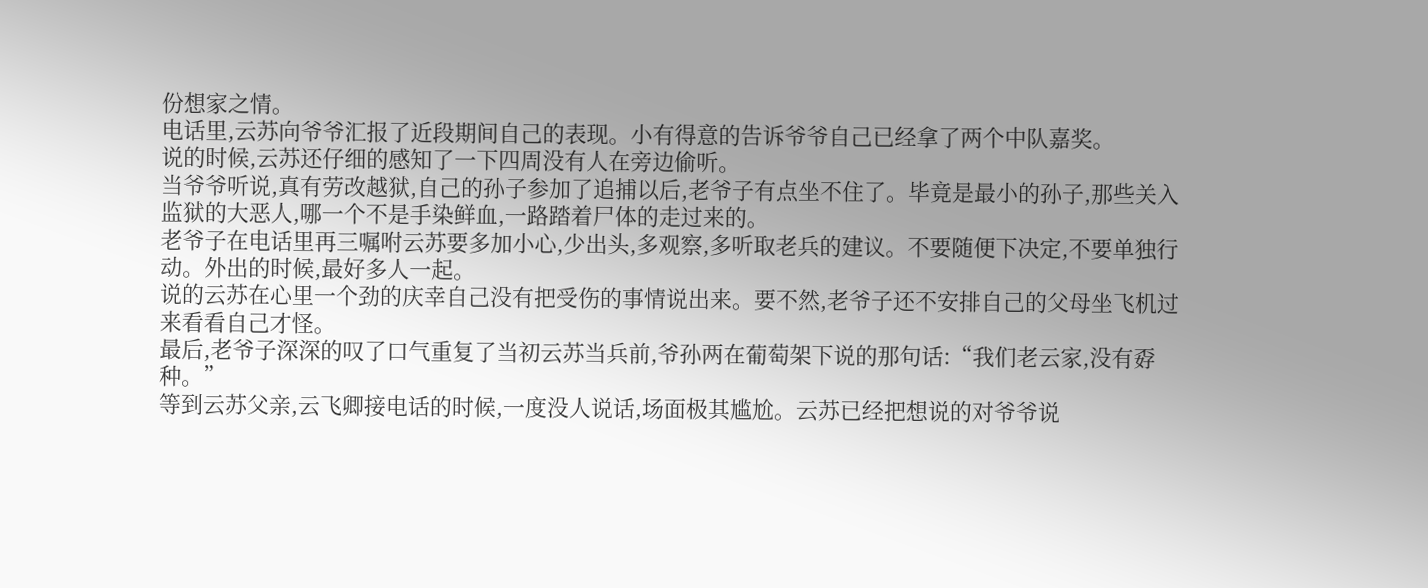份想家之情。
电话里,云苏向爷爷汇报了近段期间自己的表现。小有得意的告诉爷爷自己已经拿了两个中队嘉奖。
说的时候,云苏还仔细的感知了一下四周没有人在旁边偷听。
当爷爷听说,真有劳改越狱,自己的孙子参加了追捕以后,老爷子有点坐不住了。毕竟是最小的孙子,那些关入监狱的大恶人,哪一个不是手染鲜血,一路踏着尸体的走过来的。
老爷子在电话里再三嘱咐云苏要多加小心,少出头,多观察,多听取老兵的建议。不要随便下决定,不要单独行动。外出的时候,最好多人一起。
说的云苏在心里一个劲的庆幸自己没有把受伤的事情说出来。要不然,老爷子还不安排自己的父母坐飞机过来看看自己才怪。
最后,老爷子深深的叹了口气重复了当初云苏当兵前,爷孙两在葡萄架下说的那句话:“我们老云家,没有孬种。”
等到云苏父亲,云飞卿接电话的时候,一度没人说话,场面极其尴尬。云苏已经把想说的对爷爷说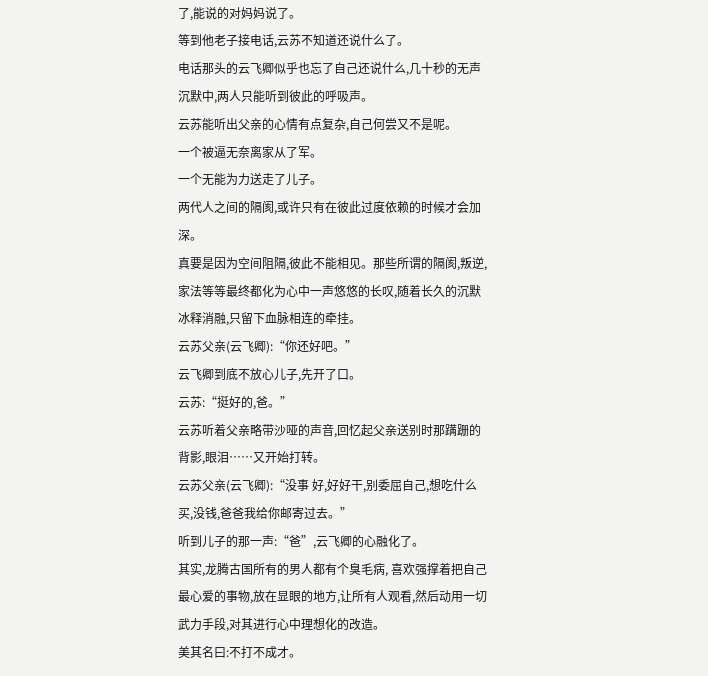了,能说的对妈妈说了。
等到他老子接电话,云苏不知道还说什么了。
电话那头的云飞卿似乎也忘了自己还说什么,几十秒的无声沉默中,两人只能听到彼此的呼吸声。
云苏能听出父亲的心情有点复杂,自己何尝又不是呢。
一个被逼无奈离家从了军。
一个无能为力送走了儿子。
两代人之间的隔阂,或许只有在彼此过度依赖的时候才会加深。
真要是因为空间阻隔,彼此不能相见。那些所谓的隔阂,叛逆,家法等等最终都化为心中一声悠悠的长叹,随着长久的沉默冰释消融,只留下血脉相连的牵挂。
云苏父亲(云飞卿):“你还好吧。”
云飞卿到底不放心儿子,先开了口。
云苏:“挺好的,爸。”
云苏听着父亲略带沙哑的声音,回忆起父亲送别时那蹒跚的背影,眼泪……又开始打转。
云苏父亲(云飞卿):“没事 好,好好干,别委屈自己,想吃什么 买,没钱,爸爸我给你邮寄过去。”
听到儿子的那一声:“爸”,云飞卿的心融化了。
其实,龙腾古国所有的男人都有个臭毛病, 喜欢强撑着把自己最心爱的事物,放在显眼的地方,让所有人观看,然后动用一切武力手段,对其进行心中理想化的改造。
美其名曰:不打不成才。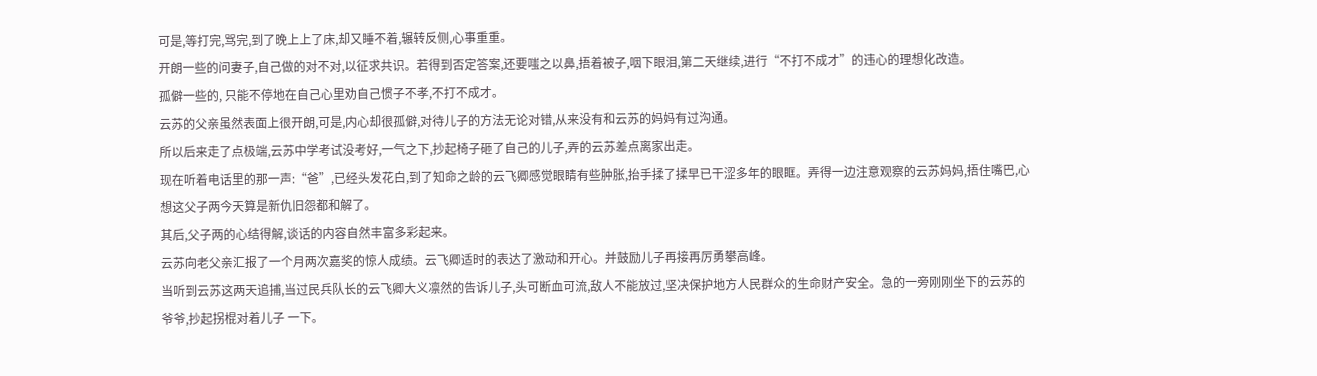可是,等打完,骂完,到了晚上上了床,却又睡不着,辗转反侧,心事重重。
开朗一些的问妻子,自己做的对不对,以征求共识。若得到否定答案,还要嗤之以鼻,捂着被子,咽下眼泪,第二天继续,进行“不打不成才”的违心的理想化改造。
孤僻一些的, 只能不停地在自己心里劝自己惯子不孝,不打不成才。
云苏的父亲虽然表面上很开朗,可是,内心却很孤僻,对待儿子的方法无论对错,从来没有和云苏的妈妈有过沟通。
所以后来走了点极端,云苏中学考试没考好,一气之下,抄起椅子砸了自己的儿子,弄的云苏差点离家出走。
现在听着电话里的那一声:“爸”,已经头发花白,到了知命之龄的云飞卿感觉眼睛有些肿胀,抬手揉了揉早已干涩多年的眼眶。弄得一边注意观察的云苏妈妈,捂住嘴巴,心想这父子两今天算是新仇旧怨都和解了。
其后,父子两的心结得解,谈话的内容自然丰富多彩起来。
云苏向老父亲汇报了一个月两次嘉奖的惊人成绩。云飞卿适时的表达了激动和开心。并鼓励儿子再接再厉勇攀高峰。
当听到云苏这两天追捕,当过民兵队长的云飞卿大义凛然的告诉儿子,头可断血可流,敌人不能放过,坚决保护地方人民群众的生命财产安全。急的一旁刚刚坐下的云苏的爷爷,抄起拐棍对着儿子 一下。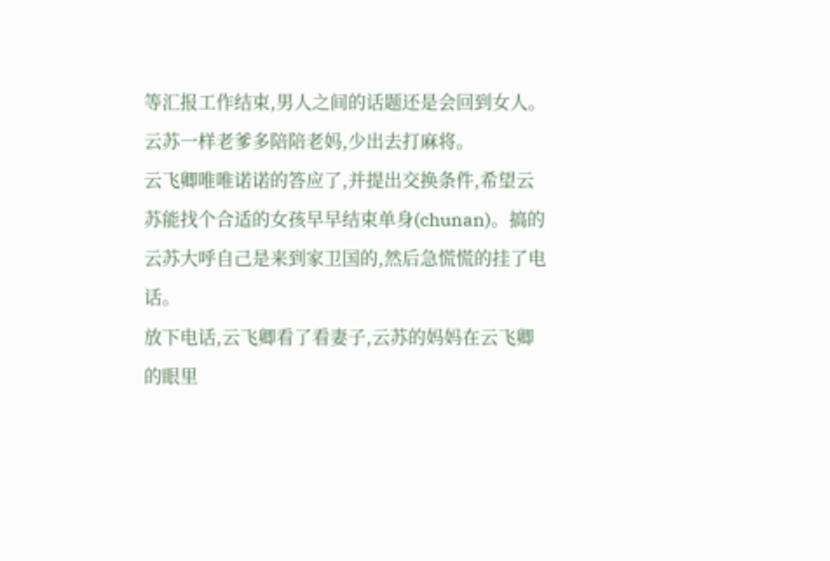等汇报工作结束,男人之间的话题还是会回到女人。
云苏一样老爹多陪陪老妈,少出去打麻将。
云飞卿唯唯诺诺的答应了,并提出交换条件,希望云苏能找个合适的女孩早早结束单身(chunan)。搞的云苏大呼自己是来到家卫国的,然后急慌慌的挂了电话。
放下电话,云飞卿看了看妻子,云苏的妈妈在云飞卿的眼里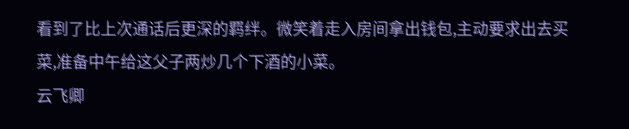看到了比上次通话后更深的羁绊。微笑着走入房间拿出钱包,主动要求出去买菜,准备中午给这父子两炒几个下酒的小菜。
云飞卿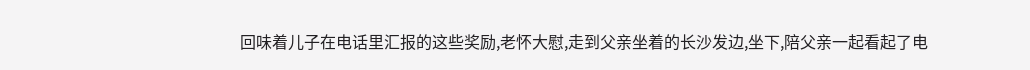回味着儿子在电话里汇报的这些奖励,老怀大慰,走到父亲坐着的长沙发边,坐下,陪父亲一起看起了电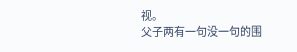视。
父子两有一句没一句的围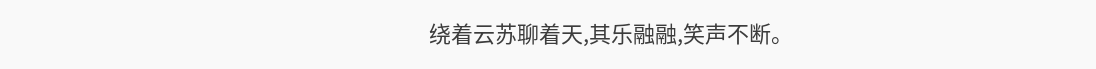绕着云苏聊着天,其乐融融,笑声不断。